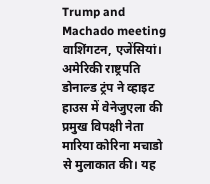Trump and Machado meeting
वाशिंगटन, एजेंसियां। अमेरिकी राष्ट्रपति डोनाल्ड ट्रंप ने व्हाइट हाउस में वेनेजुएला की प्रमुख विपक्षी नेता मारिया कोरिना मचाडो से मुलाकात की। यह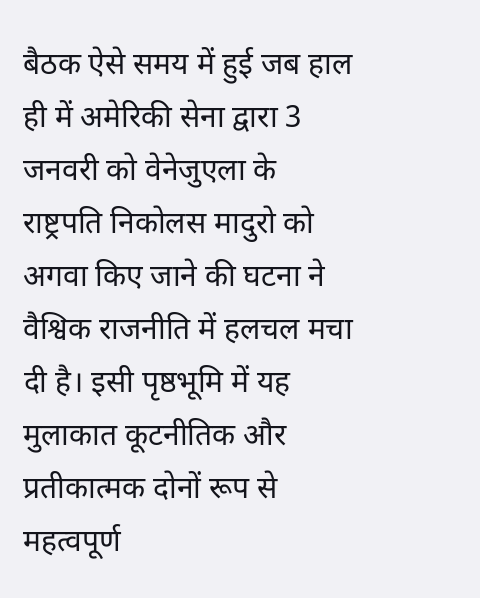बैठक ऐसे समय में हुई जब हाल ही में अमेरिकी सेना द्वारा 3 जनवरी को वेनेजुएला के राष्ट्रपति निकोलस मादुरो को अगवा किए जाने की घटना ने वैश्विक राजनीति में हलचल मचा दी है। इसी पृष्ठभूमि में यह मुलाकात कूटनीतिक और प्रतीकात्मक दोनों रूप से महत्वपूर्ण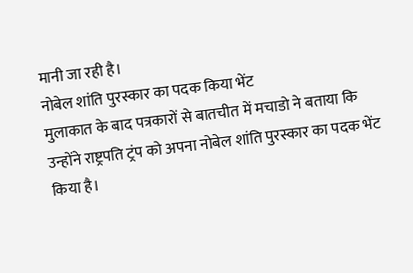मानी जा रही है।
नोबेल शांति पुरस्कार का पदक किया भेंट
मुलाकात के बाद पत्रकारों से बातचीत में मचाडो ने बताया कि उन्होंने राष्ट्रपति ट्रंप को अपना नोबेल शांति पुरस्कार का पदक भेंट किया है।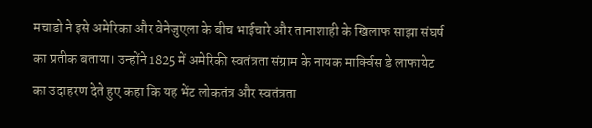मचाडो ने इसे अमेरिका और वेनेजुएला के बीच भाईचारे और तानाशाही के खिलाफ साझा संघर्ष का प्रतीक बताया। उन्होंने 1825 में अमेरिकी स्वतंत्रता संग्राम के नायक मार्क्विस डे लाफायेट का उदाहरण देते हुए कहा कि यह भेंट लोकतंत्र और स्वतंत्रता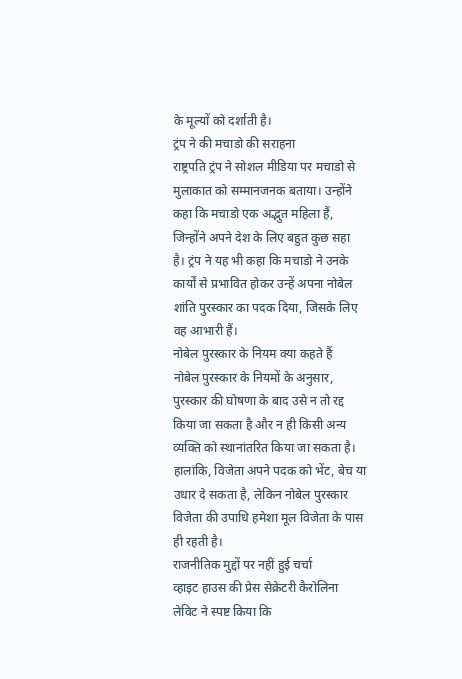के मूल्यों को दर्शाती है।
ट्रंप ने की मचाडो की सराहना
राष्ट्रपति ट्रंप ने सोशल मीडिया पर मचाडो से मुलाकात को सम्मानजनक बताया। उन्होंने कहा कि मचाडो एक अद्भुत महिला हैं, जिन्होंने अपने देश के लिए बहुत कुछ सहा है। ट्रंप ने यह भी कहा कि मचाडो ने उनके कार्यों से प्रभावित होकर उन्हें अपना नोबेल शांति पुरस्कार का पदक दिया, जिसके लिए वह आभारी हैं।
नोबेल पुरस्कार के नियम क्या कहते हैं
नोबेल पुरस्कार के नियमों के अनुसार, पुरस्कार की घोषणा के बाद उसे न तो रद्द किया जा सकता है और न ही किसी अन्य व्यक्ति को स्थानांतरित किया जा सकता है। हालांकि, विजेता अपने पदक को भेंट, बेच या उधार दे सकता है, लेकिन नोबेल पुरस्कार विजेता की उपाधि हमेशा मूल विजेता के पास ही रहती है।
राजनीतिक मुद्दों पर नहीं हुई चर्चा
व्हाइट हाउस की प्रेस सेक्रेटरी कैरोलिना लेविट ने स्पष्ट किया कि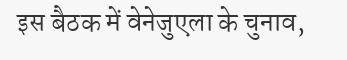इस बैठक में वेनेजुएला के चुनाव,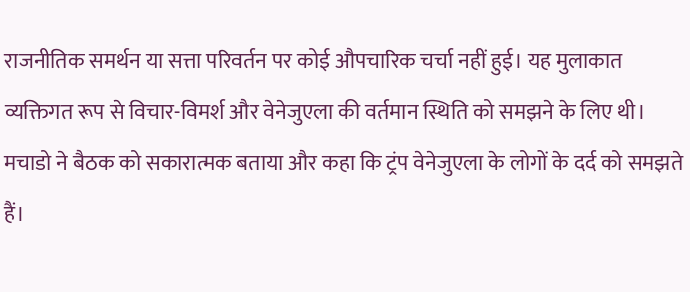राजनीतिक समर्थन या सत्ता परिवर्तन पर कोई औपचारिक चर्चा नहीं हुई। यह मुलाकात व्यक्तिगत रूप से विचार-विमर्श और वेनेजुएला की वर्तमान स्थिति को समझने के लिए थी। मचाडो ने बैठक को सकारात्मक बताया और कहा कि ट्रंप वेनेजुएला के लोगों के दर्द को समझते हैं।